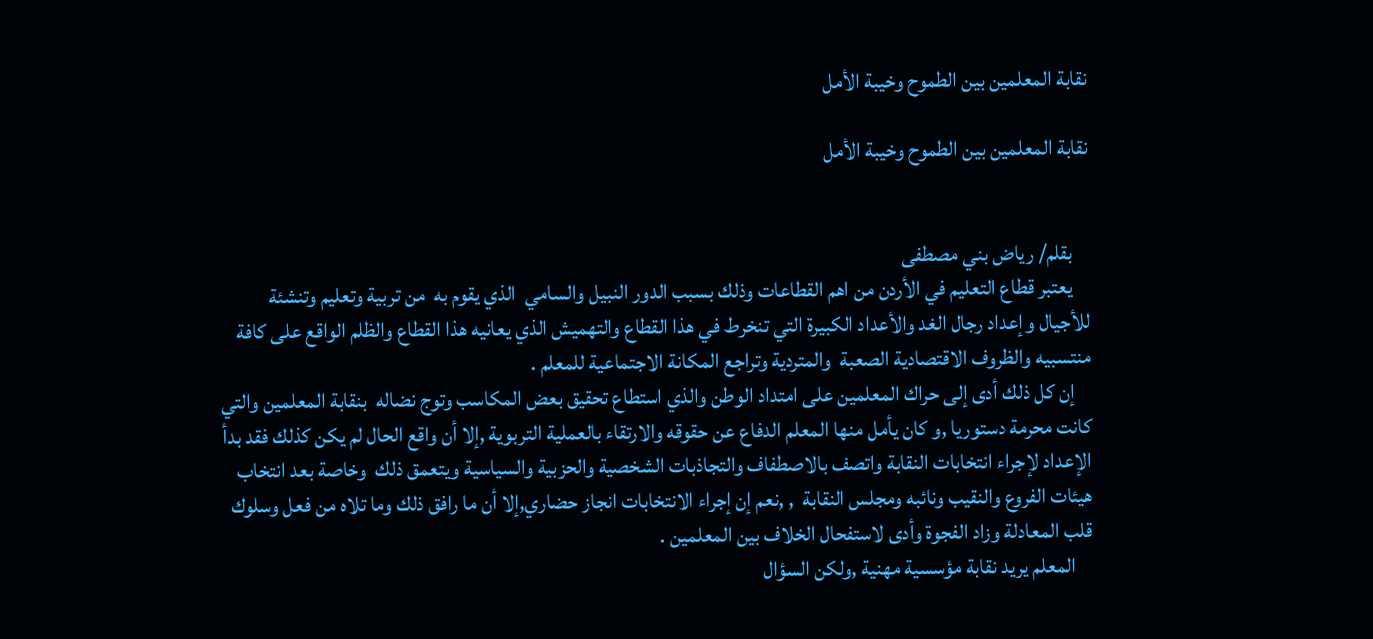نقابة المعلمين بين الطموح وخيبة الأمل

نقابة المعلمين بين الطموح وخيبة الأمل


    بقلم/ رياض بني مصطفى
    يعتبر قطاع التعليم في الأردن من اهم القطاعات وذلك بسبب الدور النبيل والسامي  الذي يقوم به  من تربية وتعليم وتنشئة للأجيال وإعداد رجال الغد والأعداد الكبيرة التي تنخرط في هذا القطاع والتهميش الذي يعانيه هذا القطاع والظلم الواقع على كافة منتسبيه والظروف الاقتصادية الصعبة  والمتردية وتراجع المكانة الاجتماعية للمعلم .
    إن كل ذلك أدى إلى حراك المعلمين على امتداد الوطن والذي استطاع تحقيق بعض المكاسب وتوج نضاله  بنقابة المعلمين والتي كانت محرمة دستوريا ,و كان يأمل منها المعلم الدفاع عن حقوقه والارتقاء بالعملية التربوية ,إلا أن واقع الحال لم يكن كذلك فقد بدأ  الإعداد لإجراء انتخابات النقابة واتصف بالاصطفاف والتجاذبات الشخصية والحزبية والسياسية ويتعمق ذلك  وخاصة بعد انتخاب هيئات الفروع والنقيب ونائبه ومجلس النقابة  , ,نعم إن إجراء الانتخابات انجاز حضاري,إلا أن ما رافق ذلك وما تلاه من فعل وسلوك قلب المعادلة وزاد الفجوة وأدى لاستفحال الخلاف بين المعلمين .
    المعلم يريد نقابة مؤسسية مهنية ,ولكن السؤال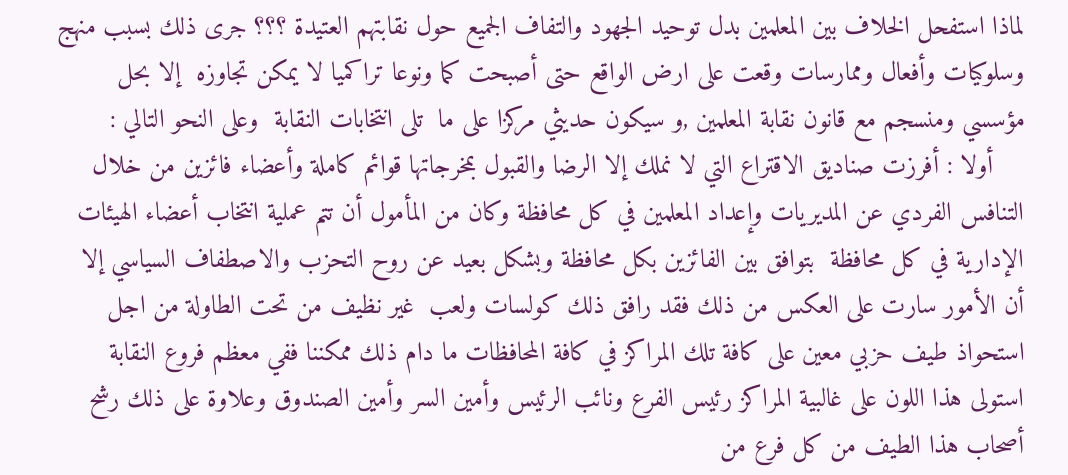لماذا استفحل الخلاف بين المعلمين بدل توحيد الجهود والتفاف الجميع حول نقابتهم العتيدة ؟؟؟ جرى ذلك بسبب منهج وسلوكيات وأفعال وممارسات وقعت على ارض الواقع حتى أصبحت كما ونوعا تراكميا لا يمكن تجاوزه  إلا بحل مؤسسي ومنسجم مع قانون نقابة المعلمين ,و سيكون حديثي مركزا على ما  تلى انتخابات النقابة  وعلى النحو التالي :
    أولا : أفرزت صناديق الاقتراع التي لا نملك إلا الرضا والقبول بمخرجاتها قوائم كاملة وأعضاء فائزين من خلال التنافس الفردي عن المديريات وإعداد المعلمين في كل محافظة وكان من المأمول أن تتم عملية انتخاب أعضاء الهيئات الإدارية في كل محافظة  بتوافق بين الفائزين بكل محافظة وبشكل بعيد عن روح التحزب والاصطفاف السياسي إلا أن الأمور سارت على العكس من ذلك فقد رافق ذلك كولسات ولعب  غير نظيف من تحت الطاولة من اجل استحواذ طيف حزبي معين على كافة تلك المراكز في كافة المحافظات ما دام ذلك ممكننا ففي معظم فروع النقابة استولى هذا اللون على غالبية المراكز رئيس الفرع ونائب الرئيس وأمين السر وأمين الصندوق وعلاوة على ذلك رشح أصحاب هذا الطيف من كل فرع من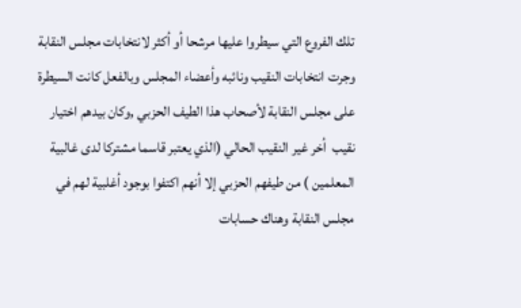تلك الفروع التي سيطروا عليها مرشحا أو أكثر لانتخابات مجلس النقابة وجرت انتخابات النقيب ونائبه وأعضاء المجلس وبالفعل كانت السيطرة على مجلس النقابة لأصحاب هذا الطيف الحزبي ,وكان بيدهم اختيار نقيب  أخر غير النقيب الحالي (الذي يعتبر قاسما مشتركا لدى غالبية المعلمين ) من طيفهم الحزبي إلا أنهم اكتفوا بوجود أغلبية لهم في مجلس النقابة وهناك حسابات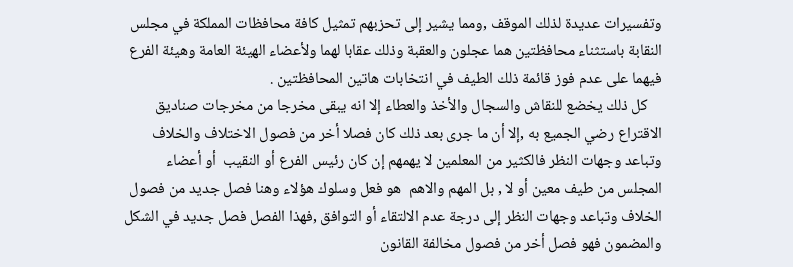وتفسيرات عديدة لذلك الموقف ,ومما يشير إلى تحزبهم تمثيل كافة محافظات المملكة في مجلس النقابة باستثناء محافظتين هما عجلون والعقبة وذلك عقابا لهما ولأعضاء الهيئة العامة وهيئة الفرع فيهما على عدم فوز قائمة ذلك الطيف في انتخابات هاتين المحافظتين .
    كل ذلك يخضع للنقاش والسجال والأخذ والعطاء إلا انه يبقى مخرجا من مخرجات صناديق الاقتراع رضي الجميع به ,إلا أن ما جرى بعد ذلك كان فصلا أخر من فصول الاختلاف والخلاف وتباعد وجهات النظر فالكثير من المعلمين لا يهمهم إن كان رئيس الفرع أو النقيب  أو أعضاء المجلس من طيف معين أو لا , بل المهم والاهم  هو فعل وسلوك هؤلاء وهنا فصل جديد من فصول الخلاف وتباعد وجهات النظر إلى درجة عدم الالتقاء أو التوافق ,فهذا الفصل فصل جديد في الشكل والمضمون فهو فصل أخر من فصول مخالفة القانون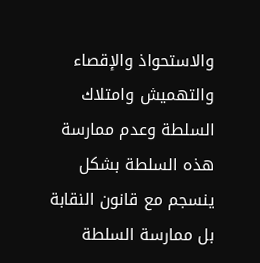والاستحواذ والإقصاء والتهميش وامتلاك السلطة وعدم ممارسة هذه السلطة بشكل ينسجم مع قانون النقابة بل ممارسة السلطة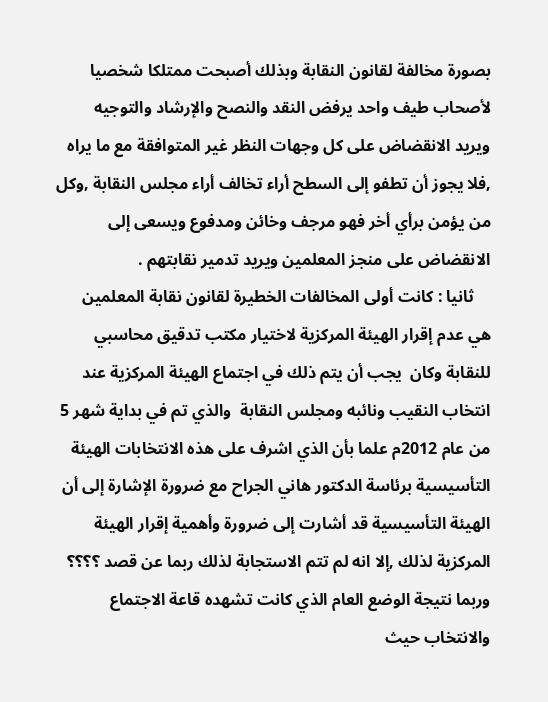بصورة مخالفة لقانون النقابة وبذلك أصبحت ممتلكا شخصيا لأصحاب طيف واحد يرفض النقد والنصح والإرشاد والتوجيه ويريد الانقضاض على كل وجهات النظر غير المتوافقة مع ما يراه ,فلا يجوز أن تطفو إلى السطح أراء تخالف أراء مجلس النقابة ,وكل من يؤمن برأي أخر فهو مرجف وخائن ومدفوع ويسعى إلى الانقضاض على منجز المعلمين ويريد تدمير نقابتهم .
    ثانيا : كانت أولى المخالفات الخطيرة لقانون نقابة المعلمين هي عدم إقرار الهيئة المركزية لاختيار مكتب تدقيق محاسبي للنقابة وكان  يجب أن يتم ذلك في اجتماع الهيئة المركزية عند انتخاب النقيب ونائبه ومجلس النقابة  والذي تم في بداية شهر 5 من عام 2012م علما بأن الذي اشرف على هذه الانتخابات الهيئة التأسيسية برئاسة الدكتور هاني الجراح مع ضرورة الإشارة إلى أن الهيئة التأسيسية قد أشارت إلى ضرورة وأهمية إقرار الهيئة المركزية لذلك ,إلا انه لم تتم الاستجابة لذلك ربما عن قصد ؟؟؟؟ وربما نتيجة الوضع العام الذي كانت تشهده قاعة الاجتماع والانتخاب حيث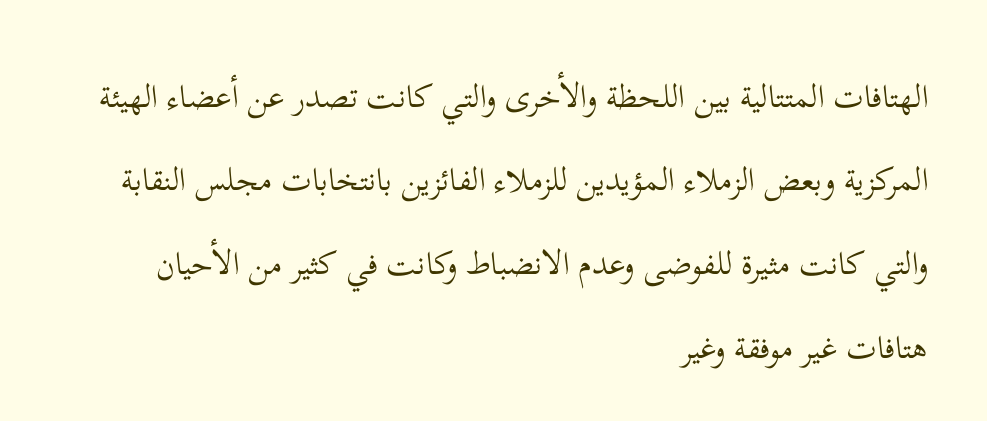الهتافات المتتالية بين اللحظة والأخرى والتي كانت تصدر عن أعضاء الهيئة  المركزية وبعض الزملاء المؤيدين للزملاء الفائزين بانتخابات مجلس النقابة والتي كانت مثيرة للفوضى وعدم الانضباط وكانت في كثير من الأحيان هتافات غير موفقة وغير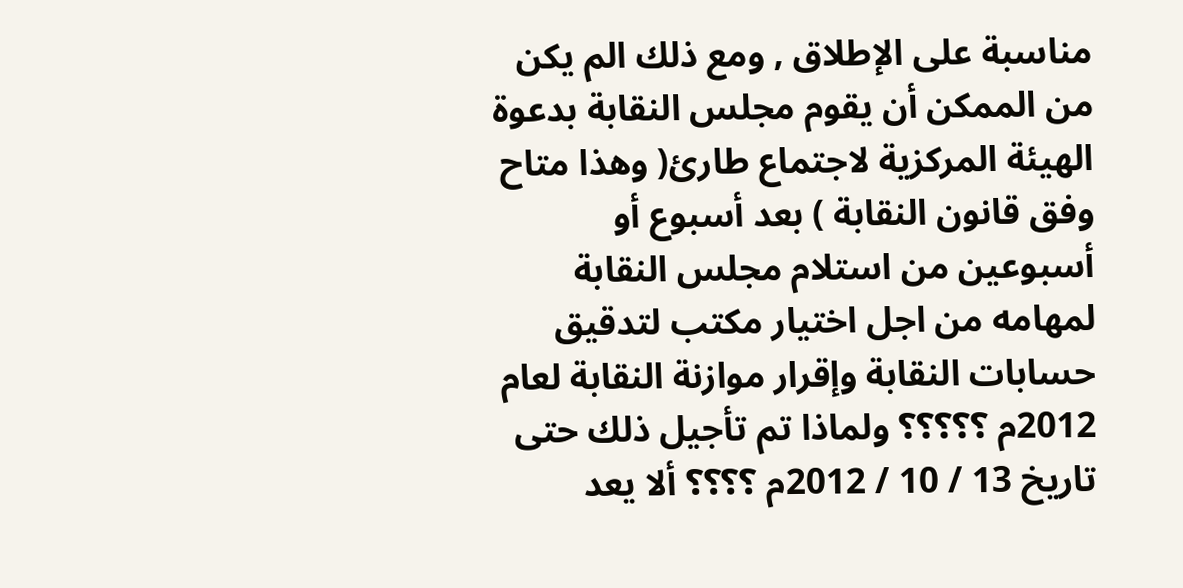مناسبة على الإطلاق , ومع ذلك الم يكن من الممكن أن يقوم مجلس النقابة بدعوة الهيئة المركزية لاجتماع طارئ( وهذا متاح وفق قانون النقابة ) بعد أسبوع أو أسبوعين من استلام مجلس النقابة لمهامه من اجل اختيار مكتب لتدقيق حسابات النقابة وإقرار موازنة النقابة لعام 2012م ؟؟؟؟؟ ولماذا تم تأجيل ذلك حتى تاريخ 13 / 10 / 2012م ؟؟؟؟ ألا يعد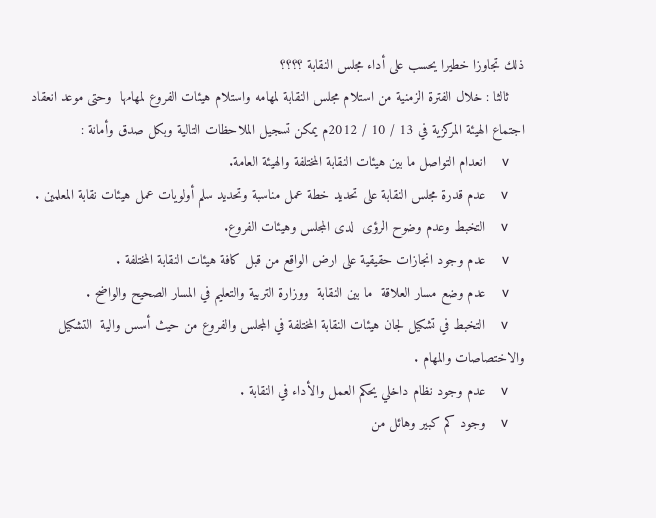ذلك تجاوزا خطيرا يحسب على أداء مجلس النقابة ؟؟؟؟
    ثالثا : خلال الفترة الزمنية من استلام مجلس النقابة لمهامه واستلام هيئات الفروع لمهامها  وحتى موعد انعقاد اجتماع الهيئة المركزية في 13 / 10 / 2012م يمكن تسجيل الملاحظات التالية وبكل صدق وأمانة :
    v    انعدام التواصل ما بين هيئات النقابة المختلفة والهيئة العامة.
    v    عدم قدرة مجلس النقابة على تحديد خطة عمل مناسبة وتحديد سلم أولويات عمل هيئات نقابة المعلمين .
    v    التخبط وعدم وضوح الرؤى  لدى المجلس وهيئات الفروع.
    v    عدم وجود انجازات حقيقية على ارض الواقع من قبل كافة هيئات النقابة المختلفة .
    v    عدم وضع مسار العلاقة  ما بين النقابة  ووزارة التربية والتعليم في المسار الصحيح والواضح .
    v    التخبط في تشكيل لجان هيئات النقابة المختلفة في المجلس والفروع من حيث أسس والية  التشكيل والاختصاصات والمهام .
    v    عدم وجود نظام داخلي يحكم العمل والأداء في النقابة .
    v    وجود كم كبير وهائل من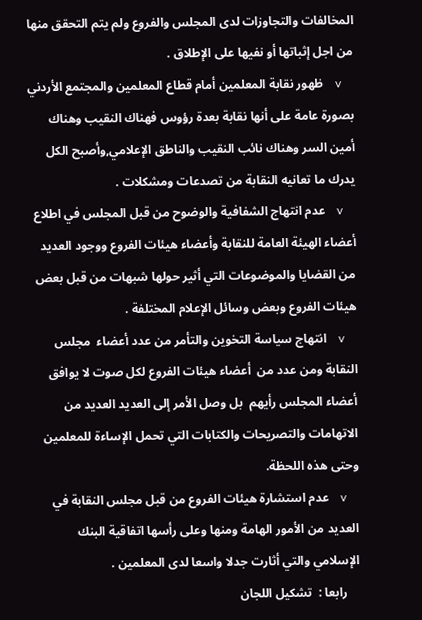المخالفات والتجاوزات لدى المجلس والفروع ولم يتم التحقق منها  من اجل إثباتها أو نفيها على الإطلاق .
    v    ظهور نقابة المعلمين أمام قطاع المعلمين والمجتمع الأردني بصورة عامة على أنها نقابة بعدة رؤوس فهناك النقيب وهناك أمين السر وهناك نائب النقيب والناطق الإعلامي,وأصبح الكل يدرك ما تعانيه النقابة من تصدعات ومشكلات .
    v    عدم انتهاج الشفافية والوضوح من قبل المجلس في اطلاع أعضاء الهيئة العامة للنقابة وأعضاء هيئات الفروع ووجود العديد من القضايا والموضوعات التي أثير حولها شبهات من قبل بعض هيئات الفروع وبعض وسائل الإعلام المختلفة .
    v    انتهاج سياسة التخوين والتأمر من عدد أعضاء  مجلس النقابة ومن عدد من  أعضاء هيئات الفروع لكل صوت لا يوافق أعضاء المجلس رأيهم  بل وصل الأمر إلى العديد العديد من الاتهامات والتصريحات والكتابات التي تحمل الإساءة للمعلمين وحتى هذه اللحظة.
    v    عدم استشارة هيئات الفروع من قبل مجلس النقابة في العديد من الأمور الهامة ومنها وعلى رأسها اتفاقية البنك الإسلامي والتي أثارت جدلا واسعا لدى المعلمين .
    رابعا :  تشكيل اللجان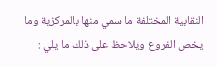النقابية المختلفة ما سمي منها بالمركزية وما يخص الفروع ويلاحظ على ذلك ما يلي :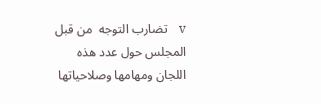v    تضارب التوجه  من قبل المجلس حول عدد هذه اللجان ومهامها وصلاحياتها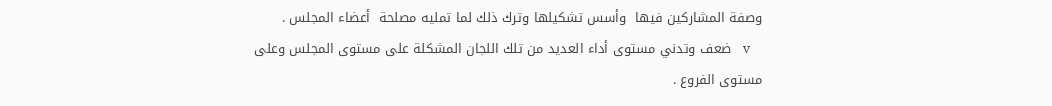وصفة المشاركين فيها  وأسس تشكيلها وترك ذلك لما تمليه مصلحة  أعضاء المجلس .
    v    ضعف وتدني مستوى أداء العديد من تلك اللجان المشكلة على مستوى المجلس وعلى مستوى الفروع .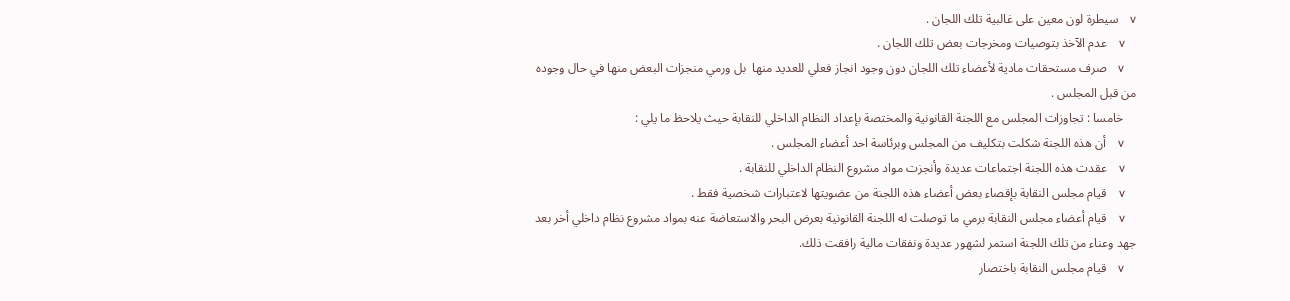v    سيطرة لون معين على غالبية تلك اللجان .
    v    عدم الآخذ بتوصيات ومخرجات بعض تلك اللجان .
    v    صرف مستحقات مادية لأعضاء تلك اللجان دون وجود انجاز فعلي للعديد منها  بل ورمي منجزات البعض منها في حال وجوده من قبل المجلس .
    خامسا : تجاوزات المجلس مع اللجنة القانونية والمختصة بإعداد النظام الداخلي للنقابة حيث يلاحظ ما يلي :
    v    أن هذه اللجنة شكلت بتكليف من المجلس وبرئاسة احد أعضاء المجلس .
    v    عقدت هذه اللجنة اجتماعات عديدة وأنجزت مواد مشروع النظام الداخلي للنقابة .
    v    قيام مجلس النقابة بإقصاء بعض أعضاء هذه اللجنة من عضويتها لاعتبارات شخصية فقط .
    v    قيام أعضاء مجلس النقابة برمي ما توصلت له اللجنة القانونية بعرض البحر والاستعاضة عنه بمواد مشروع نظام داخلي أخر بعد جهد وعناء من تلك اللجنة استمر لشهور عديدة ونفقات مالية رافقت ذلك.
    v    قيام مجلس النقابة باختصار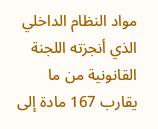مواد النظام الداخلي الذي أنجزته اللجنة القانونية من ما يقارب 167 مادة إلى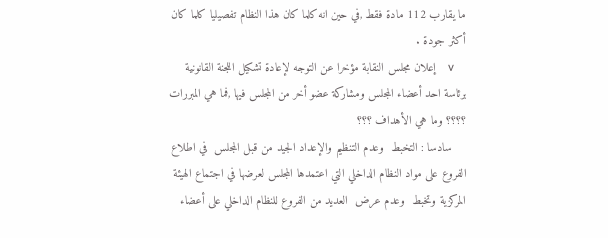ما يقارب 112 مادة فقط ,في حين انه كلما كان هذا النظام تفصيليا كلما كان أكثر جودة .
    v    إعلان مجلس النقابة مؤخرا عن التوجه لإعادة تشكيل اللجنة القانونية برئاسة احد أعضاء المجلس ومشاركة عضو أخر من المجلس فيها ,فما هي المبررات ؟؟؟؟ وما هي الأهداف ؟؟؟
    سادسا : التخبط  وعدم التنظيم والإعداد الجيد من قبل المجلس  في اطلاع الفروع على مواد النظام الداخلي التي اعتمدها المجلس لعرضها في اجتماع الهيئة المركزية وتخبط  وعدم عرض  العديد من الفروع للنظام الداخلي على أعضاء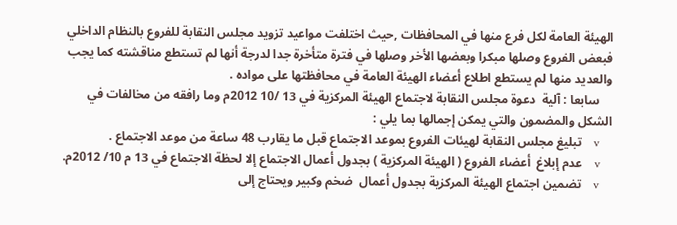الهيئة العامة لكل فرع منها في المحافظات ,حيث اختلفت مواعيد تزويد مجلس النقابة للفروع بالنظام الداخلي فبعض الفروع وصلها مبكرا وبعضها الأخر وصلها في فترة متأخرة جدا لدرجة أنها لم تستطع مناقشته كما يجب والعديد منها لم يستطع اطلاع أعضاء الهيئة العامة في محافظتها على مواده .
    سابعا : آلية  دعوة مجلس النقابة لاجتماع الهيئة المركزية في 13 /10 2012م وما رافقه من مخالفات في الشكل والمضمون والتي يمكن إجمالها بما يلي :
    v    تبليغ مجلس النقابة لهيئات الفروع بموعد الاجتماع قبل ما يقارب 48 ساعة من موعد الاجتماع .
    v    عدم إبلاغ  أعضاء الفروع ( الهيئة المركزية ) بجدول أعمال الاجتماع إلا لحظة الاجتماع في 13 م 10/ 2012م.
    v    تضمين اجتماع الهيئة المركزية بجدول أعمال  ضخم وكبير ويحتاج إلى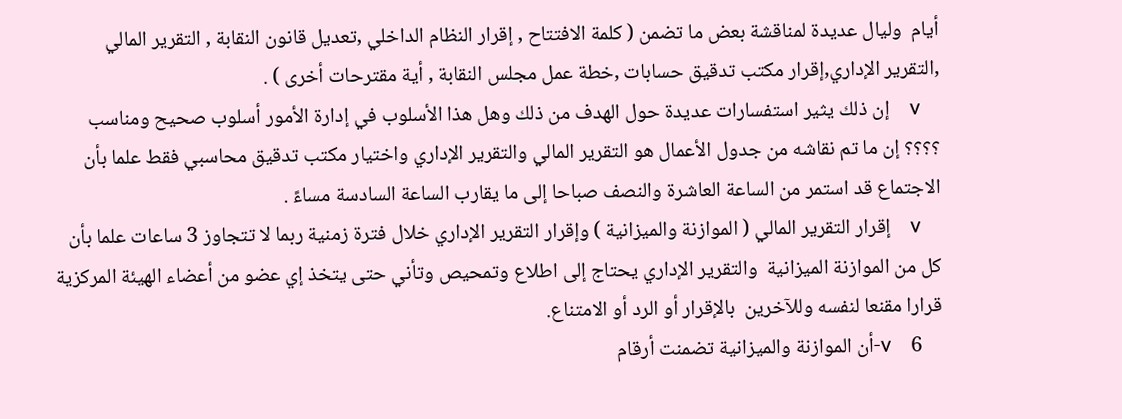أيام  وليال عديدة لمناقشة بعض ما تضمن ( كلمة الافتتاح , إقرار النظام الداخلي ,تعديل قانون النقابة , التقرير المالي ,التقرير الإداري,إقرار مكتب تدقيق حسابات ,خطة عمل مجلس النقابة , أية مقترحات أخرى ) .
    v    إن ذلك يثير استفسارات عديدة حول الهدف من ذلك وهل هذا الأسلوب في إدارة الأمور أسلوب صحيح ومناسب ؟؟؟؟ إن ما تم نقاشه من جدول الأعمال هو التقرير المالي والتقرير الإداري واختيار مكتب تدقيق محاسبي فقط علما بأن الاجتماع قد استمر من الساعة العاشرة والنصف صباحا إلى ما يقارب الساعة السادسة مساءً .
    v    إقرار التقرير المالي ( الموازنة والميزانية ) وإقرار التقرير الإداري خلال فترة زمنية ربما لا تتجاوز 3 ساعات علما بأن كل من الموازنة الميزانية  والتقرير الإداري يحتاج إلى اطلاع وتمحيص وتأني حتى يتخذ إي عضو من أعضاء الهيئة المركزية قرارا مقنعا لنفسه وللآخرين  بالإقرار أو الرد أو الامتناع.
    v    6-أن الموازنة والميزانية تضمنت أرقام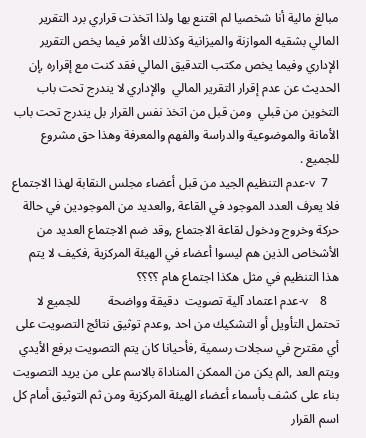مبالغ مالية أنا شخصيا لم اقتنع بها ولذا اتخذت قراري برد التقرير المالي بشقيه الموازنة والميزانية وكذلك الأمر فيما يخص التقرير الإداري وفيما يخص مكتب التدقيق المالي فقد كنت مع إقراره ,إن الحديث عن عدم إقرار التقرير المالي  والإداري لا يندرج تحت باب التخوين من قبلي  ومن قبل من اتخذ نفس القرار بل يندرج تحت باب الأمانة والموضوعية والدراسة والفهم والمعرفة وهذا حق مشروع للجميع .
    v  7-عدم التنظيم الجيد من قبل أعضاء مجلس النقابة لهذا الاجتماع فلا يعرف العدد الموجود في القاعة ,والعديد من الموجودين في حالة حركة وخروج ودخول لقاعة الاجتماع ,وقد ضم الاجتماع العديد من الأشخاص الذين هم ليسوا أعضاء في الهيئة المركزية ,فكيف لا يتم  هذا التنظيم في مثل هكذا اجتماع هام ؟؟؟؟
    v    8-عدم اعتماد آلية تصويت  دقيقة وواضحة         للجميع لا تحتمل التأويل أو التشكيك من احد ,وعدم توثيق نتائج التصويت على أي مقترح في سجلات رسمية ,فأحيانا كان يتم التصويت برفع الأيدي ويتم العد ,الم يكن من الممكن المناداة بالاسم على من يريد التصويت بناء على كشف بأسماء أعضاء الهيئة المركزية ومن ثم التوثيق أمام كل اسم القرار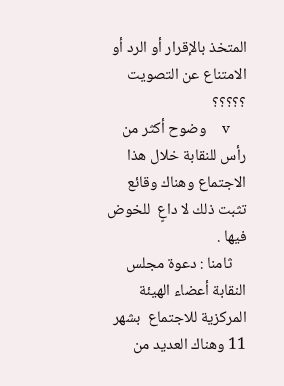المتخذ بالإقرار أو الرد أو الامتناع عن التصويت ؟؟؟؟؟
    v    وضوح أكثر من رأس للنقابة خلال هذا الاجتماع وهناك وقائع تثبت ذلك لا داعٍ  للخوض فيها .
    ثامنا : دعوة مجلس النقابة أعضاء الهيئة المركزية للاجتماع  بشهر 11 وهناك العديد من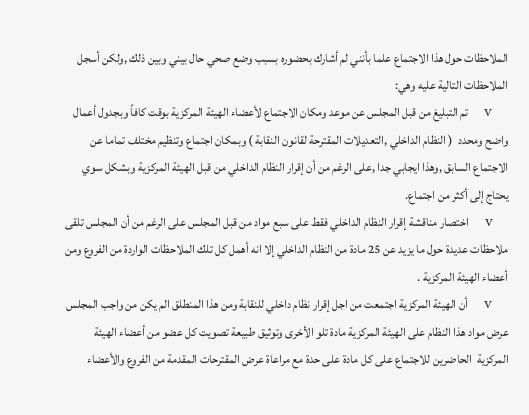الملاحظات حول هذا الاجتماع علما بأنني لم أشارك بحضوره بسبب وضع صحي حال بيني وبين ذلك ,ولكن أسجل الملاحظات التالية عليه وهي:
    v    تم التبليغ من قبل المجلس عن موعد ومكان الاجتماع لأعضاء الهيئة المركزية بوقت كافاً وبجدول أعمال واضح ومحدد  ( النظام الداخلي ,التعديلات المقترحة لقانون النقابة ) وبمكان اجتماع وتنظيم مختلف تماما عن الاجتماع السابق ,وهذا ايجابي جدا ,على الرغم من أن إقرار النظام الداخلي من قبل الهيئة المركزية وبشكل سوي يحتاج إلى أكثر من اجتماع.
    v    اختصار مناقشة إقرار النظام الداخلي فقط على سبع مواد من قبل المجلس على الرغم من أن المجلس تلقى ملاحظات عديدة حول ما يزيد عن 25 مادة من النظام الداخلي إلا انه أهمل كل تلك الملاحظات الواردة من الفروع ومن أعضاء الهيئة المركزية .
    v    أن الهيئة المركزية اجتمعت من اجل إقرار نظام داخلي للنقابة ومن هذا المنطلق الم يكن من واجب المجلس عرض مواد هذا النظام على الهيئة المركزية مادة تلو الأخرى وتوثيق طبيعة تصويت كل عضو من أعضاء الهيئة المركزية  الحاضرين للاجتماع على كل مادة على حدة مع مراعاة عرض المقترحات المقدمة من الفروع والأعضاء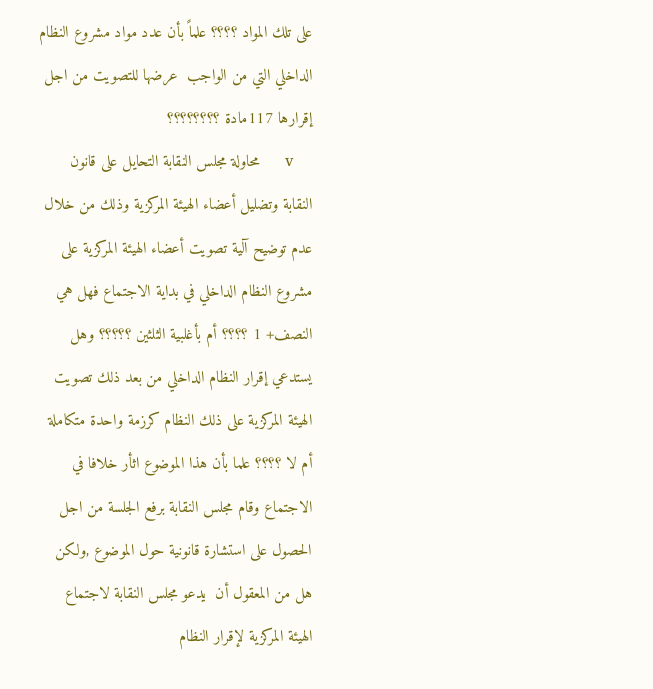على تلك المواد ؟؟؟؟ علماً بأن عدد مواد مشروع النظام الداخلي التي من الواجب  عرضها للتصويت من اجل إقرارها 117مادة ؟؟؟؟؟؟؟؟
    v     محاولة مجلس النقابة التحايل على قانون النقابة وتضليل أعضاء الهيئة المركزية وذلك من خلال عدم توضيح آلية تصويت أعضاء الهيئة المركزية على مشروع النظام الداخلي في بداية الاجتماع فهل هي النصف+ 1 ؟؟؟؟ أم بأغلبية الثلثين ؟؟؟؟؟ وهل يستدعي إقرار النظام الداخلي من بعد ذلك تصويت الهيئة المركزية على ذلك النظام كرزمة واحدة متكاملة أم لا ؟؟؟؟ علما بأن هذا الموضوع اثأر خلافا في الاجتماع وقام مجلس النقابة برفع الجلسة من اجل الحصول على استشارة قانونية حول الموضوع ,ولكن هل من المعقول أن  يدعو مجلس النقابة لاجتماع  الهيئة المركزية لإقرار النظام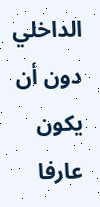الداخلي دون أن يكون عارفا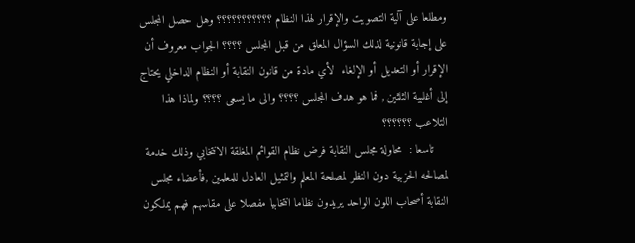ومطلعا على آلية التصويت والإقرار لهذا النظام ؟؟؟؟؟؟؟؟؟؟؟ وهل حصل المجلس على إجابة قانونية لذلك السؤال المعلق من قبل المجلس ؟؟؟؟ الجواب معروف أن الإقرار أو التعديل أو الإلغاء  لأي مادة من قانون النقابة أو النظام الداخلي يحتاج إلى أغلبية الثلثين , فما هو هدف المجلس ؟؟؟؟ والى ما يسعى ؟؟؟؟ ولماذا هذا التلاعب ؟؟؟؟؟؟
    تاسعا :  محاولة مجلس النقابة فرض نظام القوائم المغلقة الانتخابي وذلك خدمة لمصالحه الحزبية دون النظر لمصلحة المعلم والتمثيل العادل للمعلمين ,فأعضاء مجلس النقابة أصحاب اللون الواحد يريدون نظاما انتخابيا مفصلا على مقاسهم فهم يملكون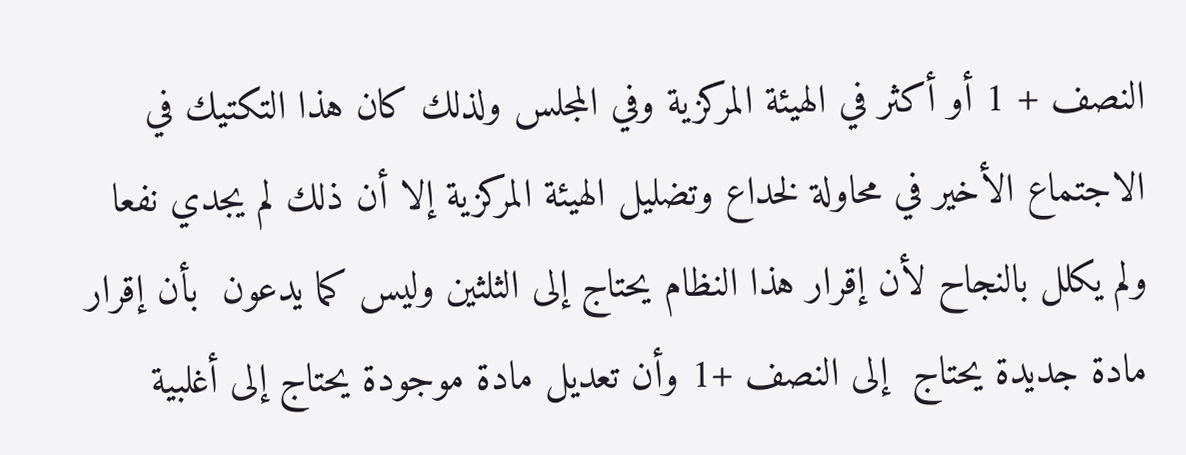النصف + 1 أو أكثر في الهيئة المركزية وفي المجلس ولذلك كان هذا التكتيك في الاجتماع الأخير في محاولة لخداع وتضليل الهيئة المركزية إلا أن ذلك لم يجدي نفعا ولم يكلل بالنجاح لأن إقرار هذا النظام يحتاج إلى الثلثين وليس كما يدعون  بأن إقرار مادة جديدة يحتاج  إلى النصف +1 وأن تعديل مادة موجودة يحتاج إلى أغلبية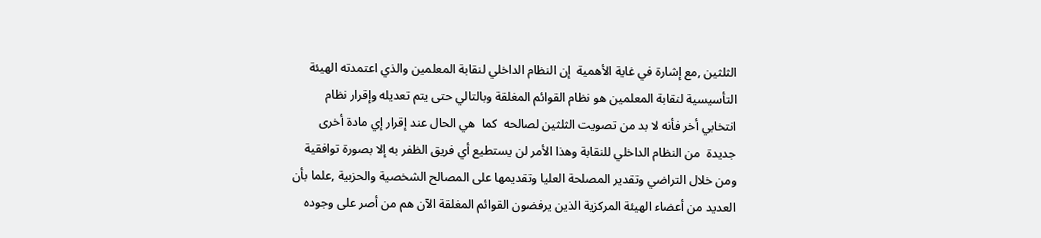الثلثين ,مع إشارة في غاية الأهمية  إن النظام الداخلي لنقابة المعلمين والذي اعتمدته الهيئة التأسيسية لنقابة المعلمين هو نظام القوائم المغلقة وبالتالي حتى يتم تعديله وإقرار نظام  انتخابي أخر فأنه لا بد من تصويت الثلثين لصالحه  كما  هي الحال عند إقرار إي مادة أخرى جديدة  من النظام الداخلي للنقابة وهذا الأمر لن يستطيع أي فريق الظفر به إلا بصورة توافقية ومن خلال التراضي وتقدير المصلحة العليا وتقديمها على المصالح الشخصية والحزبية ,علما بأن العديد من أعضاء الهيئة المركزية الذين يرفضون القوائم المغلقة الآن هم من أصر على وجوده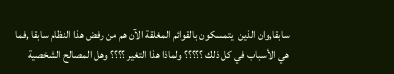سابقا,وان الذين  يتمسكون بالقوائم المغلقة الآن هم من رفض هذا النظام سابقا ,فما هي الأسباب في كل ذلك ؟؟؟؟؟ ولماذا هذا التغير ؟؟؟؟ وهل المصالح الشخصية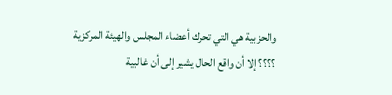والحزبية هي التي تحرك أعضاء المجلس والهيئة المركزية ؟؟؟؟ إلا أن واقع الحال يشير إلى أن غالبية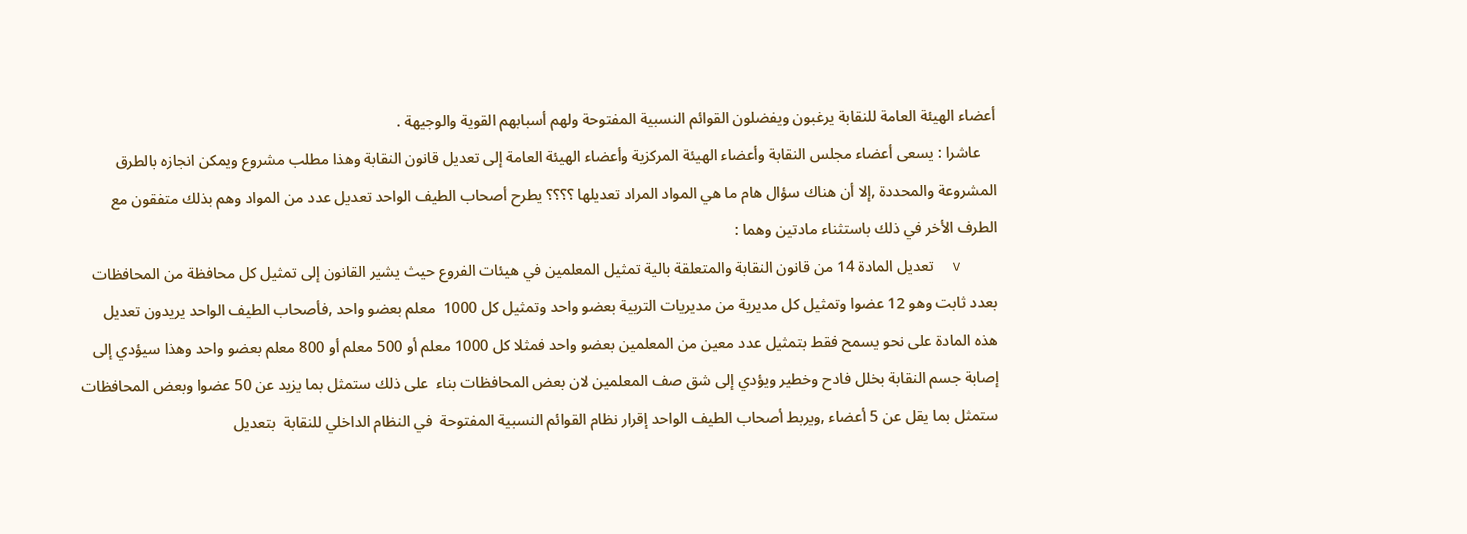أعضاء الهيئة العامة للنقابة يرغبون ويفضلون القوائم النسبية المفتوحة ولهم أسبابهم القوية والوجيهة .
    عاشرا : يسعى أعضاء مجلس النقابة وأعضاء الهيئة المركزية وأعضاء الهيئة العامة إلى تعديل قانون النقابة وهذا مطلب مشروع ويمكن انجازه بالطرق المشروعة والمحددة ,إلا أن هناك سؤال هام ما هي المواد المراد تعديلها ؟؟؟؟ يطرح أصحاب الطيف الواحد تعديل عدد من المواد وهم بذلك متفقون مع الطرف الأخر في ذلك باستثناء مادتين وهما :
    v  تعديل المادة 14 من قانون النقابة والمتعلقة بالية تمثيل المعلمين في هيئات الفروع حيث يشير القانون إلى تمثيل كل محافظة من المحافظات بعدد ثابت وهو 12 عضوا وتمثيل كل مديرية من مديريات التربية بعضو واحد وتمثيل كل 1000  معلم بعضو واحد ,فأصحاب الطيف الواحد يريدون تعديل هذه المادة على نحو يسمح فقط بتمثيل عدد معين من المعلمين بعضو واحد فمثلا كل 1000 معلم أو 500 معلم أو 800 معلم بعضو واحد وهذا سيؤدي إلى إصابة جسم النقابة بخلل فادح وخطير ويؤدي إلى شق صف المعلمين لان بعض المحافظات بناء  على ذلك ستمثل بما يزيد عن 50 عضوا وبعض المحافظات ستمثل بما يقل عن 5 أعضاء ,ويربط أصحاب الطيف الواحد إقرار نظام القوائم النسبية المفتوحة  في النظام الداخلي للنقابة  بتعديل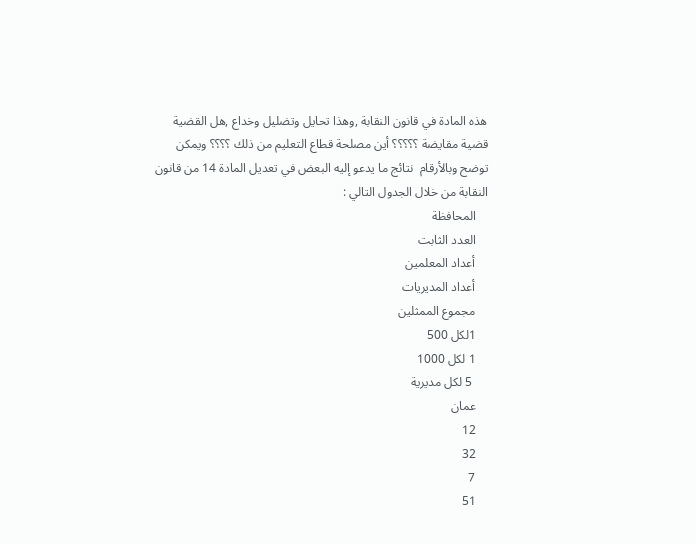هذه المادة في قانون النقابة ,وهذا تحايل وتضليل وخداع ,هل القضية قضية مقايضة ؟؟؟؟؟ أين مصلحة قطاع التعليم من ذلك ؟؟؟؟ ويمكن توضح وبالأرقام  نتائج ما يدعو إليه البعض في تعديل المادة 14 من قانون النقابة من خلال الجدول التالي :
    المحافظة
    العدد الثابت
    أعداد المعلمين
    أعداد المديريات
    مجموع الممثلين
    1لكل 500
    1 لكل 1000
     5 لكل مديرية
    عمان
    12
    32
    7
    51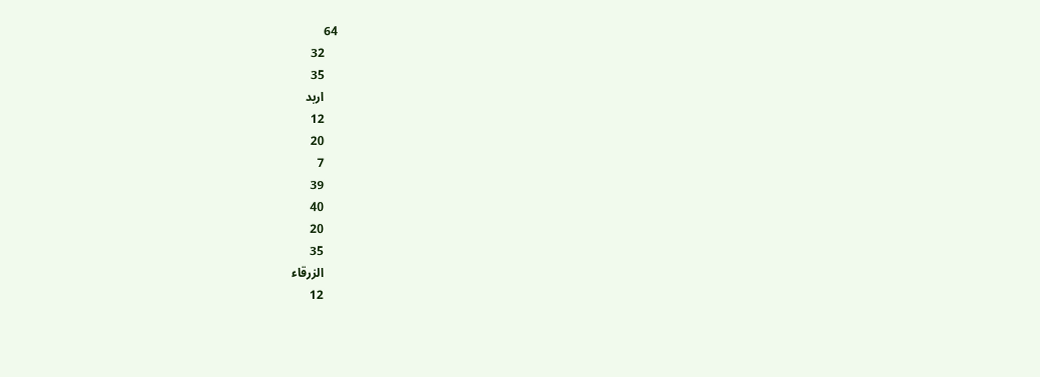64
    32
    35
    اربد
    12
    20
    7
    39
    40
    20
    35
    الزرقاء
    12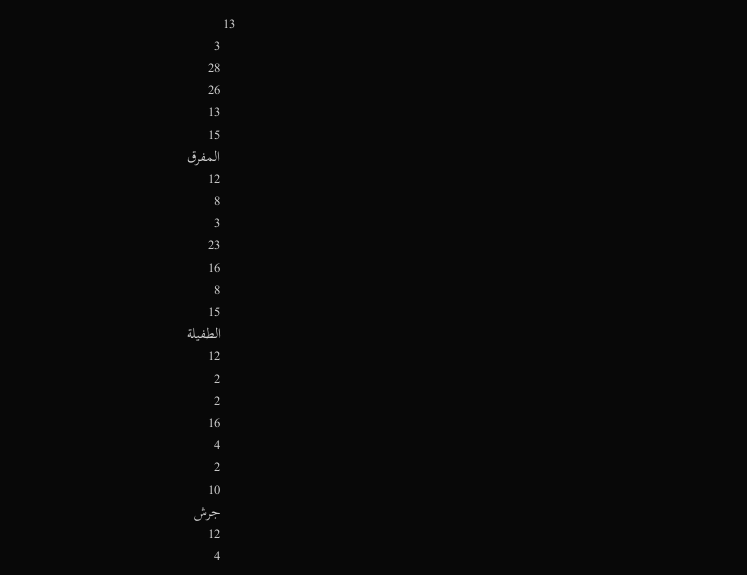13
    3
    28
    26
    13
    15
    المفرق
    12
    8
    3
    23
    16
    8
    15
    الطفيلة
    12
    2
    2
    16
    4
    2
    10
    جرش
    12
    4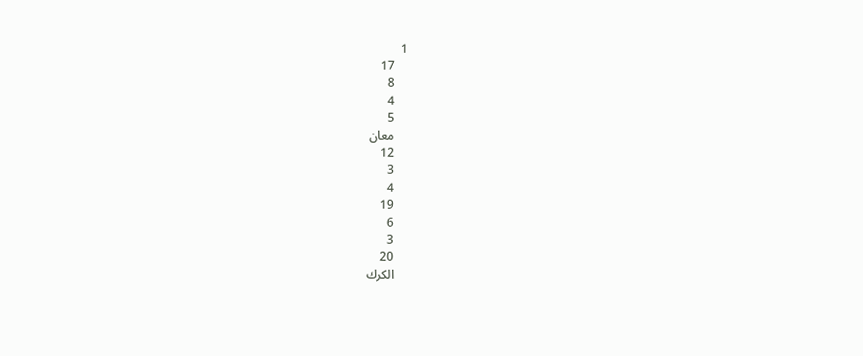1
    17
    8
    4
    5
    معان
    12
    3
    4
    19
    6
    3
    20
    الكرك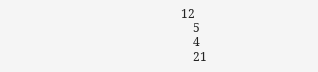12
    5
    4
    21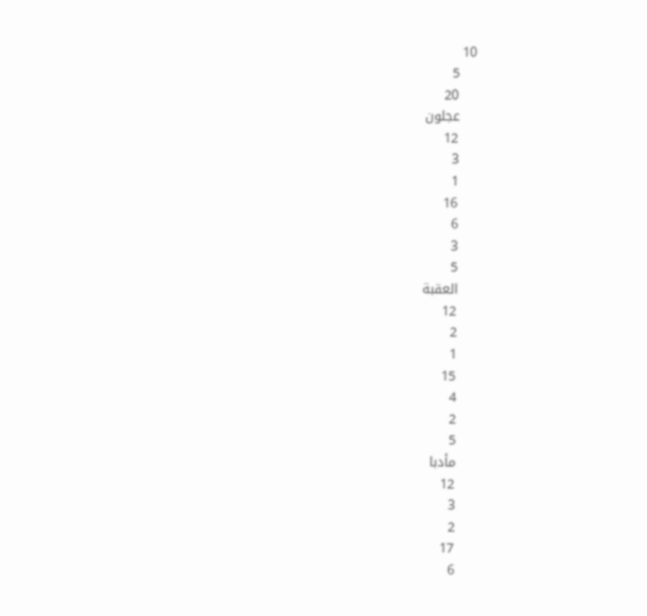10
    5
    20
    عجلون
    12
    3
    1
    16
    6
    3
    5
    العقبة
    12
    2
    1
    15
    4
    2
    5
    مأدبا
    12
    3
    2
    17
    6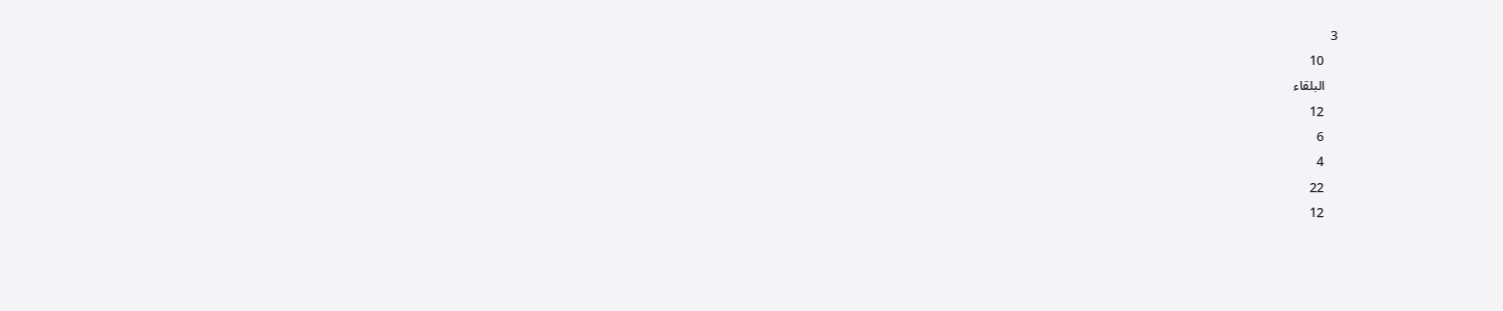3
    10
    البلقاء
    12
    6
    4
    22
    12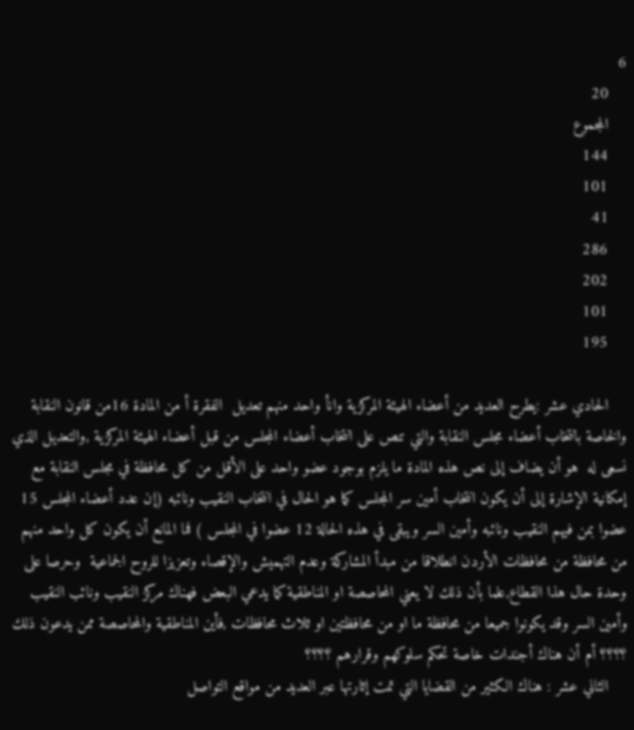6
    20
    المجموع
    144
    101
    41
    286
    202
    101
    195

    الحادي عشر :يطرح العديد من أعضاء الهيئة المركزية وانأ واحد منهم تعديل  الفقرة أ من المادة 16من قانون النقابة والخاصة بانتخاب أعضاء مجلس النقابة والتي تنص على انتخاب أعضاء المجلس من قبل أعضاء الهيئة المركزية ,والتعديل الذي نسعى له  هو أن يضاف إلى نص هذه المادة ما يلزم بوجود عضو واحد على الأقل من كل محافظة في مجلس النقابة مع إمكانية الإشارة إلى أن يكون انتخاب أمين سر المجلس كما هو الحال في انتخاب النقيب ونائبه (إن عدد أعضاء المجلس 15 عضوا بمن فيهم النقيب ونائبه وأمين السر ويبقى في هذه الحالة 12 عضوا في المجلس ) فما المانع أن يكون كل واحد منهم من محافظة من محافظات الأردن انطلاقا من مبدأ المشاركة وعدم التهميش والإقصاء وتعزيزا للروح الجماعية  وحرصا على وحدة حال هذا القطاع,علما بأن ذلك لا يعني المحاصصة او المناطقية كما يدعي البعض فهناك مركز النقيب ونائب النقيب وأمين السر وقد يكونوا جميعا من محافظة ما او من محافظتين او ثلاث محافظات ,فأين المناطقية والمحاصصة ممن يدعون ذلك ؟؟؟؟ أم أن هناك أجندات خاصة تحكم سلوكهم وقرارهم ؟؟؟؟
    الثاني عشر : هناك الكثير من القضايا التي تمت إثارتها عبر العديد من مواقع التواصل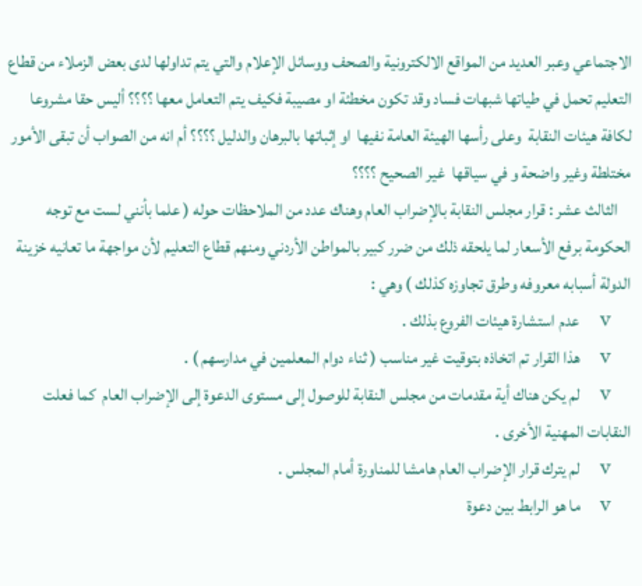الاجتماعي وعبر العديد من المواقع الالكترونية والصحف ووسائل الإعلام والتي يتم تداولها لدى بعض الزملاء من قطاع التعليم تحمل في طياتها شبهات فساد وقد تكون مخطئة او مصيبة فكيف يتم التعامل معها ؟؟؟؟ أليس حقا مشروعا لكافة هيئات النقابة  وعلى رأسها الهيئة العامة نفيها  او إثباتها بالبرهان والدليل ؟؟؟؟ أم انه من الصواب أن تبقى الأمور مختلطة وغير واضحة و في سياقها  غير الصحيح ؟؟؟؟
    الثالث عشر : قرار مجلس النقابة بالإضراب العام وهناك عدد من الملاحظات حوله ( علما بأنني لست مع توجه الحكومة برفع الأسعار لما يلحقه ذلك من ضرر كبير بالمواطن الأردني ومنهم قطاع التعليم لأن مواجهة ما تعانيه خزينة الدولة أسبابه معروفه وطرق تجاوزه كذلك ) وهي :
    v    عدم استشارة هيئات الفروع بذلك .
    v    هذا القرار تم اتخاذه بتوقيت غير مناسب ( ثناء دوام المعلمين في مدارسهم ) .
    v    لم يكن هناك أية مقدمات من مجلس النقابة للوصول إلى مستوى الدعوة إلى الإضراب العام  كما فعلت النقابات المهنية الأخرى .
    v    لم يترك قرار الإضراب العام هامشا للمناورة أمام المجلس .
    v    ما هو الرابط بين دعوة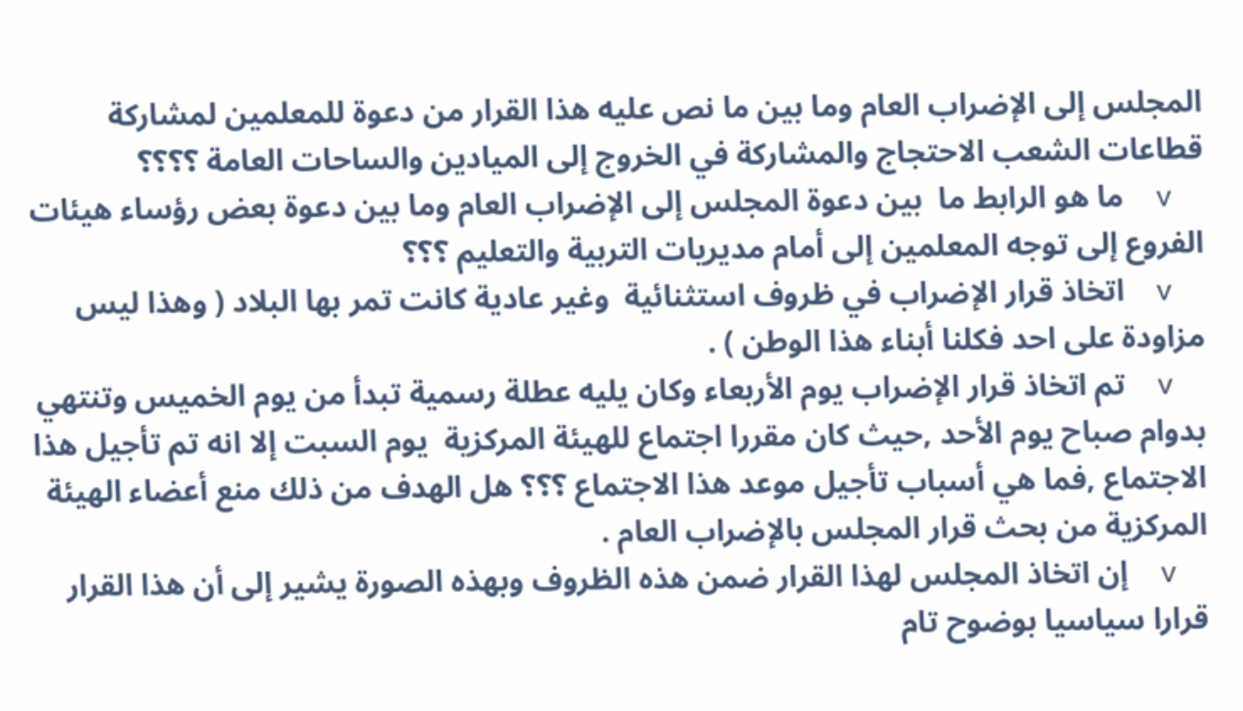المجلس إلى الإضراب العام وما بين ما نص عليه هذا القرار من دعوة للمعلمين لمشاركة قطاعات الشعب الاحتجاج والمشاركة في الخروج إلى الميادين والساحات العامة ؟؟؟؟
    v    ما هو الرابط ما  بين دعوة المجلس إلى الإضراب العام وما بين دعوة بعض رؤساء هيئات الفروع إلى توجه المعلمين إلى أمام مديريات التربية والتعليم ؟؟؟
    v    اتخاذ قرار الإضراب في ظروف استثنائية  وغير عادية كانت تمر بها البلاد ( وهذا ليس مزاودة على احد فكلنا أبناء هذا الوطن ) .
    v    تم اتخاذ قرار الإضراب يوم الأربعاء وكان يليه عطلة رسمية تبدأ من يوم الخميس وتنتهي بدوام صباح يوم الأحد ,حيث كان مقررا اجتماع للهيئة المركزية  يوم السبت إلا انه تم تأجيل هذا الاجتماع ,فما هي أسباب تأجيل موعد هذا الاجتماع ؟؟؟ هل الهدف من ذلك منع أعضاء الهيئة المركزية من بحث قرار المجلس بالإضراب العام .
    v    إن اتخاذ المجلس لهذا القرار ضمن هذه الظروف وبهذه الصورة يشير إلى أن هذا القرار قرارا سياسيا بوضوح تام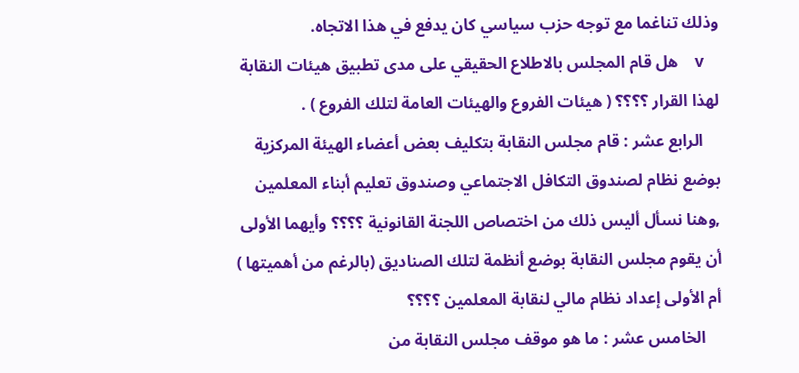وذلك تناغما مع توجه حزب سياسي كان يدفع في هذا الاتجاه.
    v    هل قام المجلس بالاطلاع الحقيقي على مدى تطبيق هيئات النقابة لهذا القرار ؟؟؟؟ ( هيئات الفروع والهيئات العامة لتلك الفروع ) .
    الرابع عشر : قام مجلس النقابة بتكليف بعض أعضاء الهيئة المركزية بوضع نظام لصندوق التكافل الاجتماعي وصندوق تعليم أبناء المعلمين ,وهنا نسأل أليس ذلك من اختصاص اللجنة القانونية ؟؟؟؟ وأيهما الأولى أن يقوم مجلس النقابة بوضع أنظمة لتلك الصناديق (بالرغم من أهميتها ) أم الأولى إعداد نظام مالي لنقابة المعلمين ؟؟؟؟
    الخامس عشر : ما هو موقف مجلس النقابة من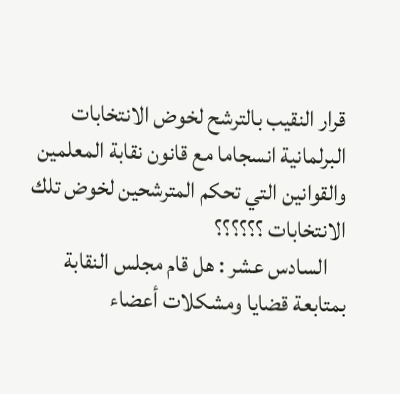قرار النقيب بالترشح لخوض الانتخابات البرلمانية انسجاما مع قانون نقابة المعلمين والقوانين التي تحكم المترشحين لخوض تلك الانتخابات ؟؟؟؟؟؟
    السادس عشر : هل قام مجلس النقابة بمتابعة قضايا ومشكلات أعضاء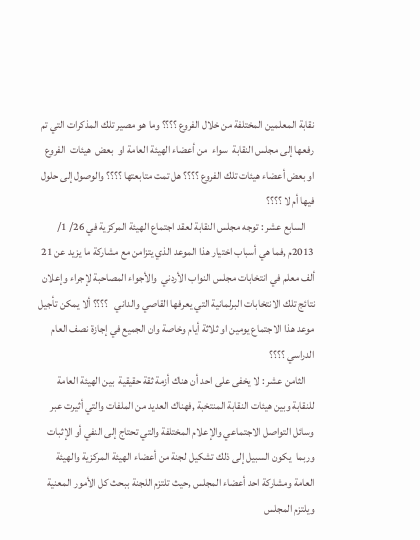نقابة المعلمين المختلفة من خلال الفروع ؟؟؟؟ وما هو مصير تلك المذكرات التي تم رفعها إلى مجلس النقابة  سواء  من أعضاء الهيئة العامة او  بعض  هيئات  الفروع  او بعض أعضاء هيئات تلك الفروع ؟؟؟؟ هل تمت متابعتها ؟؟؟؟ والوصول إلى حلول فيها أم لا ؟؟؟؟
    السابع عشر : توجه مجلس النقابة لعقد اجتماع الهيئة المركزية في 26/ 1/ 2013م ,فما هي أسباب اختيار هذا الموعد الذي يتزامن مع مشاركة ما يزيد عن 21 ألف معلم في انتخابات مجلس النواب الأردني  والأجواء المصاحبة لإجراء وإعلان نتائج تلك الانتخابات البرلمانية التي يعرفها القاصي والداني   ؟؟؟؟ ألا يمكن تأجيل موعد هذا الاجتماع يومين او ثلاثة أيام وخاصة وان الجميع في إجازة نصف العام الدراسي ؟؟؟؟
    الثامن عشر : لا يخفى على احد أن هناك أزمة ثقة حقيقية  بين الهيئة العامة للنقابة وبين هيئات النقابة المنتخبة ,فهناك العديد من الملفات والتي أثيرت عبر وسائل التواصل الاجتماعي والإعلام المختلفة والتي تحتاج إلى النفي أو الإثبات وربما  يكون السبيل إلى ذلك تشكيل لجنة من أعضاء الهيئة المركزية والهيئة العامة ومشاركة احد أعضاء المجلس ,حيث تلتزم اللجنة ببحث كل الأمور المعنية ويلتزم المجلس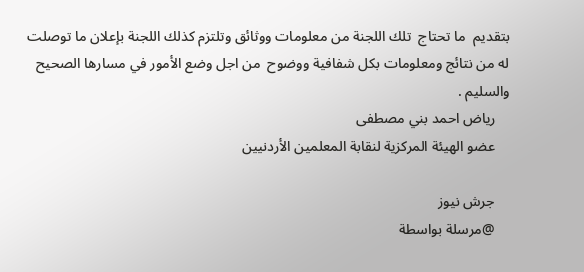بتقديم  ما تحتاج  تلك اللجنة من معلومات ووثائق وتلتزم كذلك اللجنة بإعلان ما توصلت له من نتائج ومعلومات بكل شفافية ووضوح  من اجل وضع الأمور في مسارها الصحيح والسليم .
    رياض احمد بني مصطفى
    عضو الهيئة المركزية لنقابة المعلمين الأردنيين

    جرش نيوز
    @مرسلة بواسطة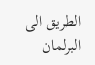الطريق الى البرلمان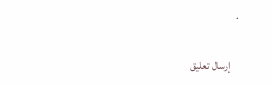.

    إرسال تعليق